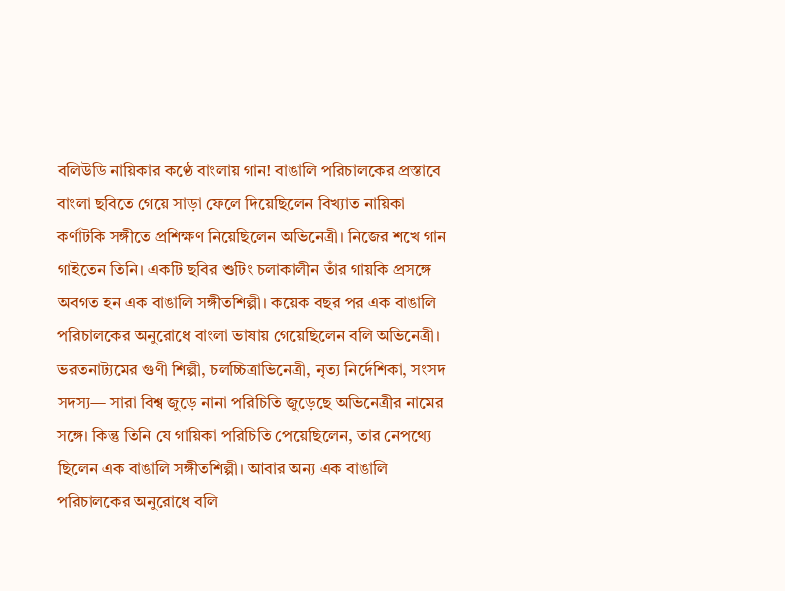বলিউডি নায়িকার কণ্ঠে বাংলায় গান! বাঙালি পরিচালকের প্রস্তাবে বাংলা ছবিতে গেয়ে সাড়া ফেলে দিয়েছিলেন বিখ্যাত নায়িকা
কর্ণাটকি সঙ্গীতে প্রশিক্ষণ নিয়েছিলেন অভিনেত্রী। নিজের শখে গান গাইতেন তিনি। একটি ছবির শুটিং চলাকালীন তাঁর গায়কি প্রসঙ্গে অবগত হন এক বাঙালি সঙ্গীতশিল্পী। কয়েক বছর পর এক বাঙালি পরিচালকের অনুরোধে বাংলা ভাষায় গেয়েছিলেন বলি অভিনেত্রী।
ভরতনাট্যমের গুণী শিল্পী, চলচ্চিত্রাভিনেত্রী, নৃত্য নির্দেশিকা, সংসদ সদস্য— সারা বিশ্ব জুড়ে নানা পরিচিতি জুড়েছে অভিনেত্রীর নামের সঙ্গে। কিন্তু তিনি যে গায়িকা পরিচিতি পেয়েছিলেন, তার নেপথ্যে ছিলেন এক বাঙালি সঙ্গীতশিল্পী। আবার অন্য এক বাঙালি পরিচালকের অনুরোধে বলি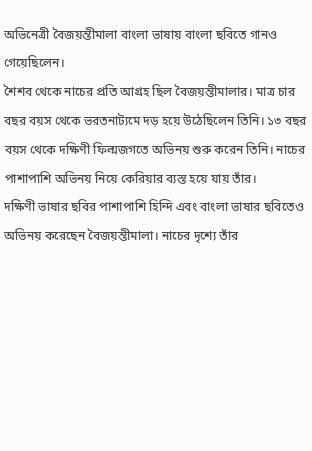অভিনেত্রী বৈজয়ন্তীমালা বাংলা ভাষায় বাংলা ছবিতে গানও গেয়েছিলেন।
শৈশব থেকে নাচের প্রতি আগ্রহ ছিল বৈজয়ন্তীমালার। মাত্র চার বছর বয়স থেকে ভরতনাট্যমে দড় হয়ে উঠেছিলেন তিনি। ১৩ বছর বয়স থেকে দক্ষিণী ফিল্মজগতে অভিনয় শুরু করেন তিনি। নাচের পাশাপাশি অভিনয় নিয়ে কেরিয়ার ব্যস্ত হয়ে যায় তাঁর।
দক্ষিণী ভাষার ছবির পাশাপাশি হিন্দি এবং বাংলা ভাষার ছবিতেও অভিনয় করেছেন বৈজয়ন্তীমালা। নাচের দৃশ্যে তাঁর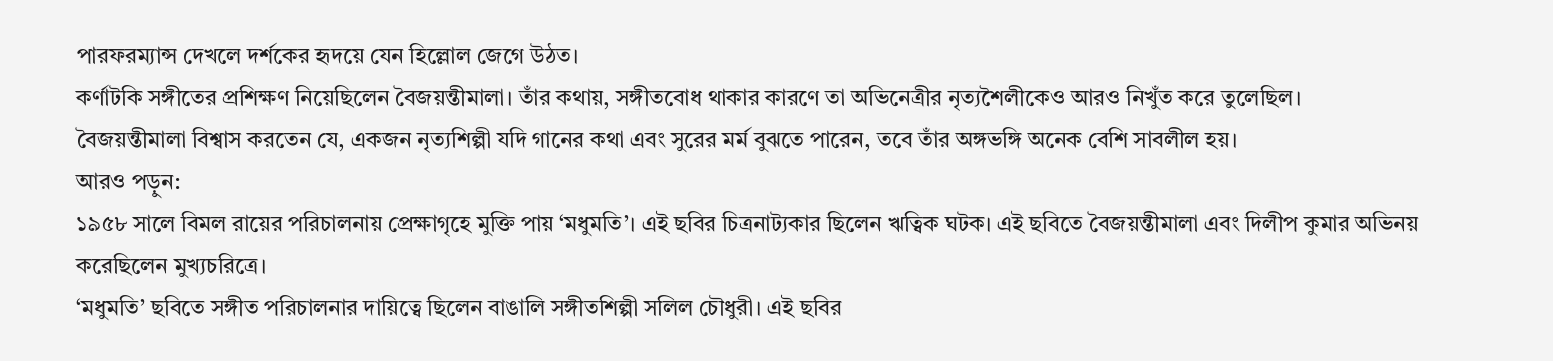পারফরম্যান্স দেখলে দর্শকের হৃদয়ে যেন হিল্লোল জেগে উঠত।
কর্ণাটকি সঙ্গীতের প্রশিক্ষণ নিয়েছিলেন বৈজয়ন্তীমালা। তাঁর কথায়, সঙ্গীতবোধ থাকার কারণে তা অভিনেত্রীর নৃত্যশৈলীকেও আরও নিখুঁত করে তুলেছিল।
বৈজয়ন্তীমালা বিশ্বাস করতেন যে, একজন নৃত্যশিল্পী যদি গানের কথা এবং সুরের মর্ম বুঝতে পারেন, তবে তাঁর অঙ্গভঙ্গি অনেক বেশি সাবলীল হয়।
আরও পড়ুন:
১৯৫৮ সালে বিমল রায়ের পরিচালনায় প্রেক্ষাগৃহে মুক্তি পায় ‘মধুমতি’। এই ছবির চিত্রনাট্যকার ছিলেন ঋত্বিক ঘটক। এই ছবিতে বৈজয়ন্তীমালা এবং দিলীপ কুমার অভিনয় করেছিলেন মুখ্যচরিত্রে।
‘মধুমতি’ ছবিতে সঙ্গীত পরিচালনার দায়িত্বে ছিলেন বাঙালি সঙ্গীতশিল্পী সলিল চৌধুরী। এই ছবির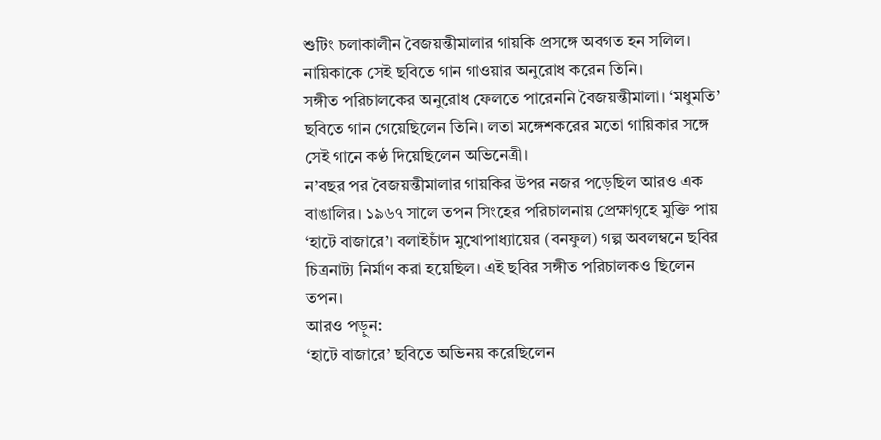শুটিং চলাকালীন বৈজয়ন্তীমালার গায়কি প্রসঙ্গে অবগত হন সলিল। নায়িকাকে সেই ছবিতে গান গাওয়ার অনুরোধ করেন তিনি।
সঙ্গীত পরিচালকের অনুরোধ ফেলতে পারেননি বৈজয়ন্তীমালা। ‘মধুমতি’ ছবিতে গান গেয়েছিলেন তিনি। লতা মঙ্গেশকরের মতো গায়িকার সঙ্গে সেই গানে কণ্ঠ দিয়েছিলেন অভিনেত্রী।
ন’বছর পর বৈজয়ন্তীমালার গায়কির উপর নজর পড়েছিল আরও এক বাঙালির। ১৯৬৭ সালে তপন সিংহের পরিচালনায় প্রেক্ষাগৃহে মুক্তি পায় ‘হাটে বাজারে’। বলাইচাঁদ মুখোপাধ্যায়ের (বনফুল) গল্প অবলম্বনে ছবির চিত্রনাট্য নির্মাণ করা হয়েছিল। এই ছবির সঙ্গীত পরিচালকও ছিলেন তপন।
আরও পড়ুন:
‘হাটে বাজারে’ ছবিতে অভিনয় করেছিলেন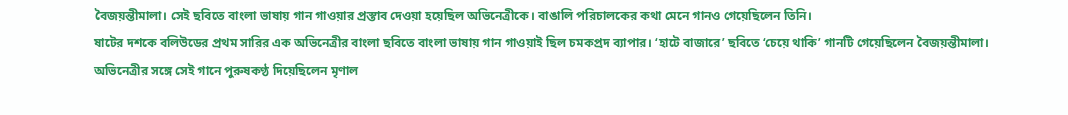বৈজয়ন্তীমালা। সেই ছবিতে বাংলা ভাষায় গান গাওয়ার প্রস্তাব দেওয়া হয়েছিল অভিনেত্রীকে। বাঙালি পরিচালকের কথা মেনে গানও গেয়েছিলেন তিনি।
ষাটের দশকে বলিউডের প্রথম সারির এক অভিনেত্রীর বাংলা ছবিতে বাংলা ভাষায় গান গাওয়াই ছিল চমকপ্রদ ব্যাপার। ‘হাটে বাজারে’ ছবিতে ‘চেয়ে থাকি’ গানটি গেয়েছিলেন বৈজয়ন্তীমালা। অভিনেত্রীর সঙ্গে সেই গানে পুরুষকণ্ঠ দিয়েছিলেন মৃণাল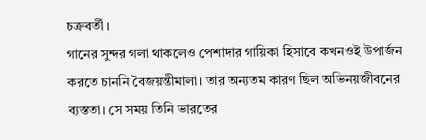চক্রবর্তী।
গানের সুন্দর গলা থাকলেও পেশাদার গায়িকা হিসাবে কখনওই উপার্জন করতে চাননি বৈজয়ন্তীমালা। তার অন্যতম কারণ ছিল অভিনয়জীবনের ব্যস্ততা। সে সময় তিনি ভারতের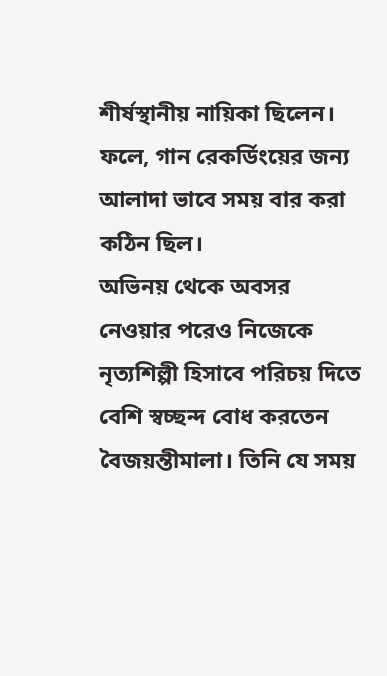শীর্ষস্থানীয় নায়িকা ছিলেন। ফলে, গান রেকর্ডিংয়ের জন্য আলাদা ভাবে সময় বার করা কঠিন ছিল।
অভিনয় থেকে অবসর নেওয়ার পরেও নিজেকে নৃত্যশিল্পী হিসাবে পরিচয় দিতে বেশি স্বচ্ছন্দ বোধ করতেন বৈজয়ন্তীমালা। তিনি যে সময়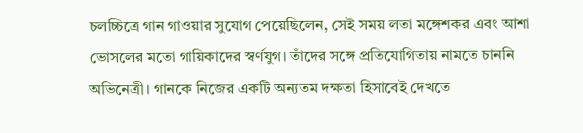চলচ্চিত্রে গান গাওয়ার সুযোগ পেয়েছিলেন, সেই সময় লতা মঙ্গেশকর এবং আশা ভোসলের মতো গায়িকাদের স্বর্ণযুগ। তাঁদের সঙ্গে প্রতিযোগিতায় নামতে চাননি অভিনেত্রী। গানকে নিজের একটি অন্যতম দক্ষতা হিসাবেই দেখতে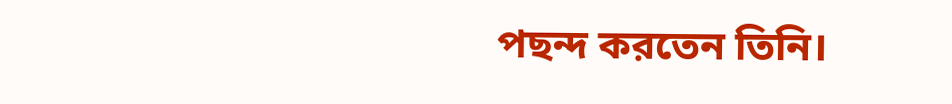পছন্দ করতেন তিনি।